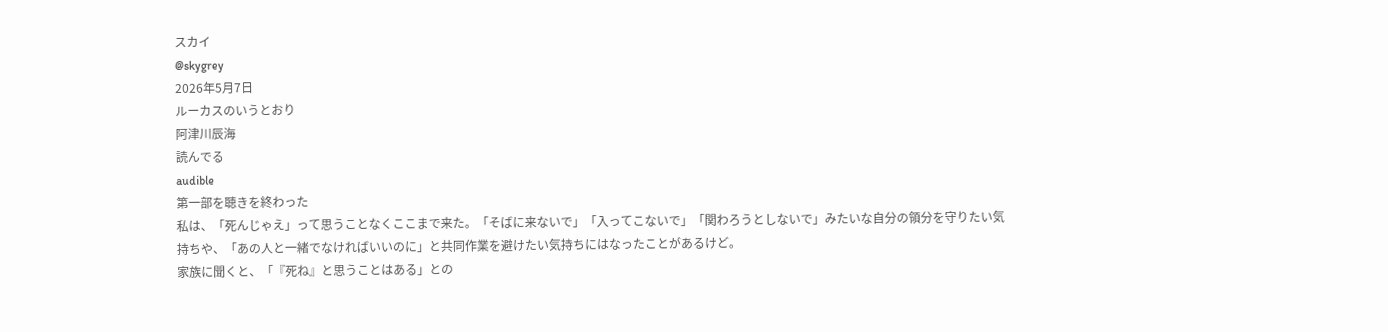スカイ
@skygrey
2026年5月7日
ルーカスのいうとおり
阿津川辰海
読んでる
audible
第一部を聴きを終わった
私は、「死んじゃえ」って思うことなくここまで来た。「そばに来ないで」「入ってこないで」「関わろうとしないで」みたいな自分の領分を守りたい気持ちや、「あの人と一緒でなければいいのに」と共同作業を避けたい気持ちにはなったことがあるけど。
家族に聞くと、「『死ね』と思うことはある」との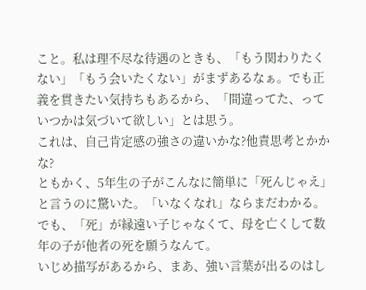こと。私は理不尽な待遇のときも、「もう関わりたくない」「もう会いたくない」がまずあるなぁ。でも正義を貫きたい気持ちもあるから、「間違ってた、っていつかは気づいて欲しい」とは思う。
これは、自己肯定感の強さの違いかな?他責思考とかかな?
ともかく、5年生の子がこんなに簡単に「死んじゃえ」と言うのに驚いた。「いなくなれ」ならまだわかる。でも、「死」が縁遠い子じゃなくて、母を亡くして数年の子が他者の死を願うなんて。
いじめ描写があるから、まあ、強い言葉が出るのはし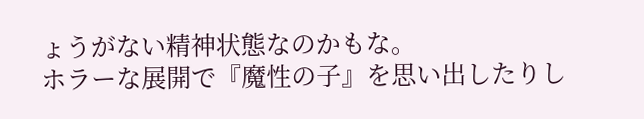ょうがない精神状態なのかもな。
ホラーな展開で『魔性の子』を思い出したりし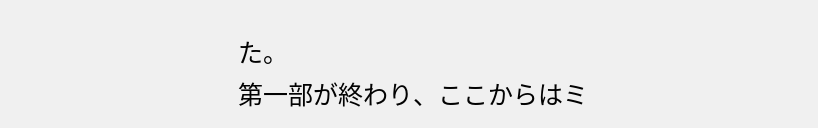た。
第一部が終わり、ここからはミ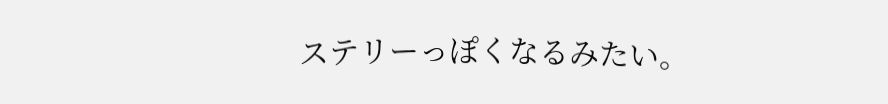ステリーっぽくなるみたい。